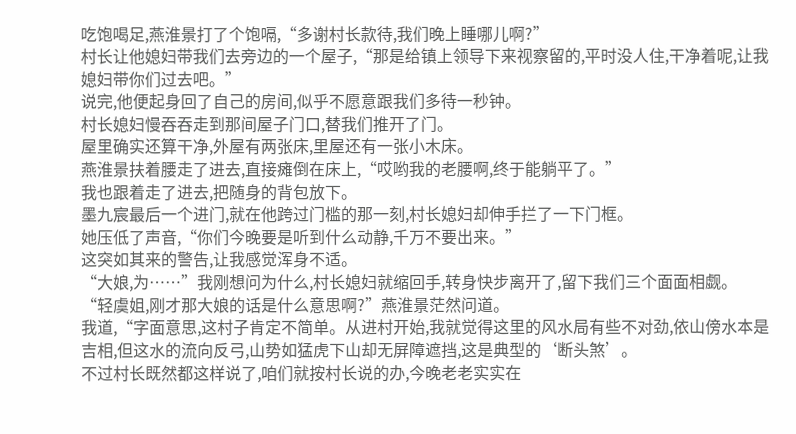吃饱喝足,燕淮景打了个饱嗝,“多谢村长款待,我们晚上睡哪儿啊?”
村长让他媳妇带我们去旁边的一个屋子,“那是给镇上领导下来视察留的,平时没人住,干净着呢,让我媳妇带你们过去吧。”
说完,他便起身回了自己的房间,似乎不愿意跟我们多待一秒钟。
村长媳妇慢吞吞走到那间屋子门口,替我们推开了门。
屋里确实还算干净,外屋有两张床,里屋还有一张小木床。
燕淮景扶着腰走了进去,直接瘫倒在床上,“哎哟我的老腰啊,终于能躺平了。”
我也跟着走了进去,把随身的背包放下。
墨九宸最后一个进门,就在他跨过门槛的那一刻,村长媳妇却伸手拦了一下门框。
她压低了声音,“你们今晚要是听到什么动静,千万不要出来。”
这突如其来的警告,让我感觉浑身不适。
“大娘,为……”我刚想问为什么,村长媳妇就缩回手,转身快步离开了,留下我们三个面面相觑。
“轻虞姐,刚才那大娘的话是什么意思啊?”燕淮景茫然问道。
我道,“字面意思,这村子肯定不简单。从进村开始,我就觉得这里的风水局有些不对劲,依山傍水本是吉相,但这水的流向反弓,山势如猛虎下山却无屏障遮挡,这是典型的‘断头煞’。
不过村长既然都这样说了,咱们就按村长说的办,今晚老老实实在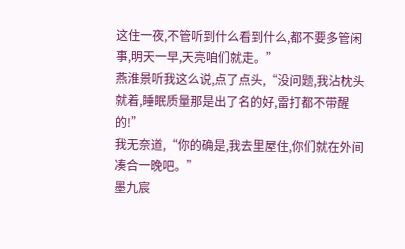这住一夜,不管听到什么看到什么,都不要多管闲事,明天一早,天亮咱们就走。”
燕淮景听我这么说,点了点头,“没问题,我沾枕头就着,睡眠质量那是出了名的好,雷打都不带醒的!”
我无奈道,“你的确是,我去里屋住,你们就在外间凑合一晚吧。”
墨九宸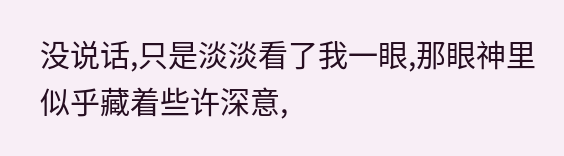没说话,只是淡淡看了我一眼,那眼神里似乎藏着些许深意,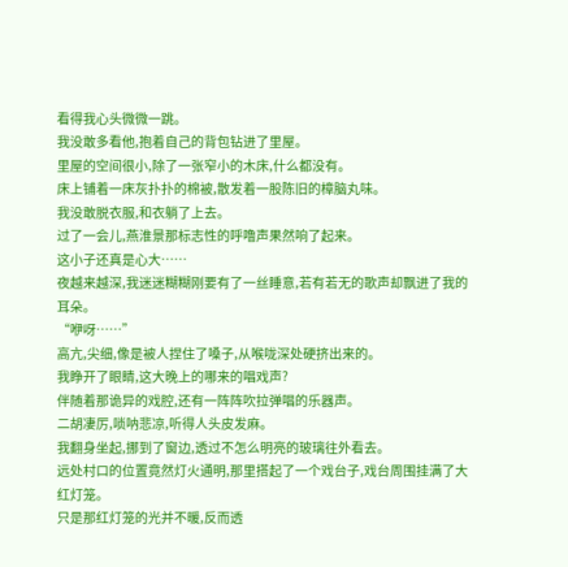看得我心头微微一跳。
我没敢多看他,抱着自己的背包钻进了里屋。
里屋的空间很小,除了一张窄小的木床,什么都没有。
床上铺着一床灰扑扑的棉被,散发着一股陈旧的樟脑丸味。
我没敢脱衣服,和衣躺了上去。
过了一会儿,燕淮景那标志性的呼噜声果然响了起来。
这小子还真是心大……
夜越来越深,我迷迷糊糊刚要有了一丝睡意,若有若无的歌声却飘进了我的耳朵。
“咿呀……”
高亢,尖细,像是被人捏住了嗓子,从喉咙深处硬挤出来的。
我睁开了眼睛,这大晚上的哪来的唱戏声?
伴随着那诡异的戏腔,还有一阵阵吹拉弹唱的乐器声。
二胡凄厉,唢呐悲凉,听得人头皮发麻。
我翻身坐起,挪到了窗边,透过不怎么明亮的玻璃往外看去。
远处村口的位置竟然灯火通明,那里搭起了一个戏台子,戏台周围挂满了大红灯笼。
只是那红灯笼的光并不暖,反而透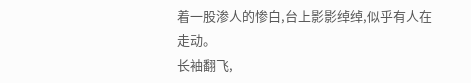着一股渗人的惨白,台上影影绰绰,似乎有人在走动。
长袖翻飞,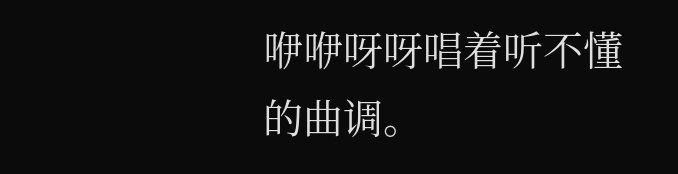咿咿呀呀唱着听不懂的曲调。